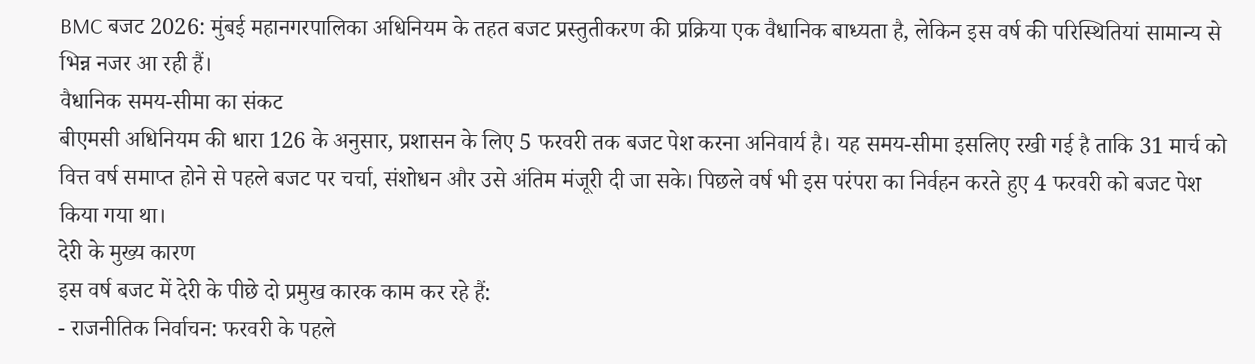BMC बजट 2026: मुंबई महानगरपालिका अधिनियम के तहत बजट प्रस्तुतीकरण की प्रक्रिया एक वैधानिक बाध्यता है, लेकिन इस वर्ष की परिस्थितियां सामान्य से भिन्न नजर आ रही हैं।
वैधानिक समय-सीमा का संकट
बीएमसी अधिनियम की धारा 126 के अनुसार, प्रशासन के लिए 5 फरवरी तक बजट पेश करना अनिवार्य है। यह समय-सीमा इसलिए रखी गई है ताकि 31 मार्च को वित्त वर्ष समाप्त होने से पहले बजट पर चर्चा, संशोधन और उसे अंतिम मंजूरी दी जा सके। पिछले वर्ष भी इस परंपरा का निर्वहन करते हुए 4 फरवरी को बजट पेश किया गया था।
देरी के मुख्य कारण
इस वर्ष बजट में देरी के पीछे दो प्रमुख कारक काम कर रहे हैं:
- राजनीतिक निर्वाचन: फरवरी के पहले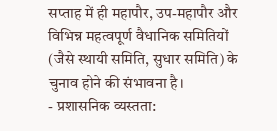सप्ताह में ही महापौर, उप-महापौर और विभिन्न महत्वपूर्ण वैधानिक समितियों (जैसे स्थायी समिति, सुधार समिति) के चुनाव होने की संभावना है।
- प्रशासनिक व्यस्तता: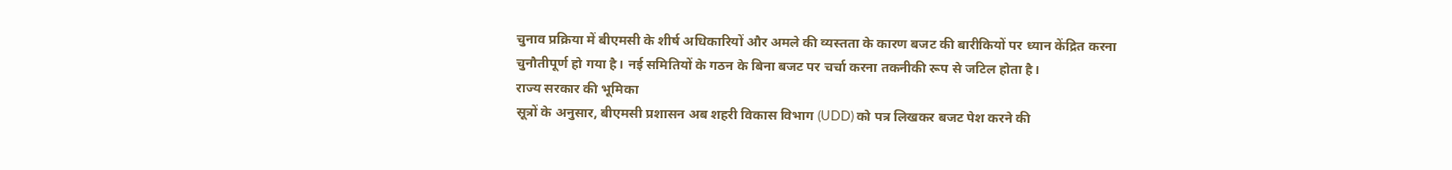चुनाव प्रक्रिया में बीएमसी के शीर्ष अधिकारियों और अमले की व्यस्तता के कारण बजट की बारीकियों पर ध्यान केंद्रित करना चुनौतीपूर्ण हो गया है। नई समितियों के गठन के बिना बजट पर चर्चा करना तकनीकी रूप से जटिल होता है।
राज्य सरकार की भूमिका
सूत्रों के अनुसार, बीएमसी प्रशासन अब शहरी विकास विभाग (UDD) को पत्र लिखकर बजट पेश करने की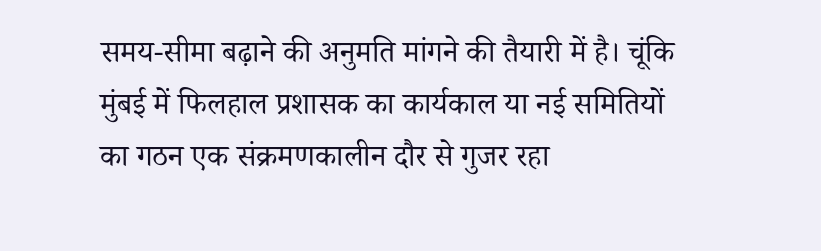समय-सीमा बढ़ाने की अनुमति मांगने की तैयारी में है। चूंकि मुंबई में फिलहाल प्रशासक का कार्यकाल या नई समितियों का गठन एक संक्रमणकालीन दौर से गुजर रहा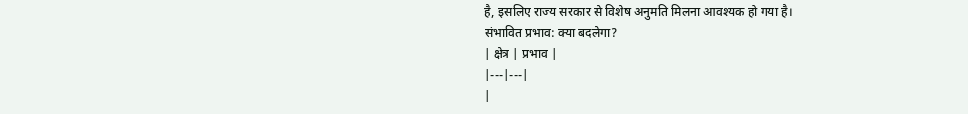है, इसलिए राज्य सरकार से विशेष अनुमति मिलना आवश्यक हो गया है।
संभावित प्रभाव: क्या बदलेगा?
| क्षेत्र | प्रभाव |
|---|---|
|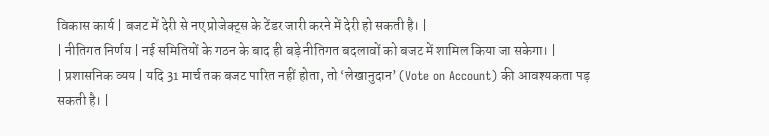विकास कार्य | बजट में देरी से नए प्रोजेक्ट्स के टेंडर जारी करने में देरी हो सकती है। |
| नीतिगत निर्णय | नई समितियों के गठन के बाद ही बड़े नीतिगत बदलावों को बजट में शामिल किया जा सकेगा। |
| प्रशासनिक व्यय | यदि 31 मार्च तक बजट पारित नहीं होता, तो ‘लेखानुदान’ (Vote on Account) की आवश्यकता पड़ सकती है। |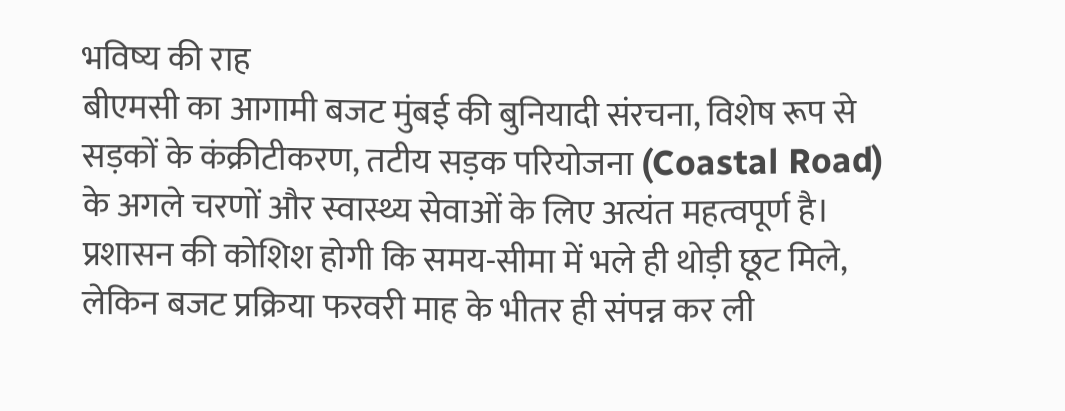भविष्य की राह
बीएमसी का आगामी बजट मुंबई की बुनियादी संरचना, विशेष रूप से सड़कों के कंक्रीटीकरण, तटीय सड़क परियोजना (Coastal Road) के अगले चरणों और स्वास्थ्य सेवाओं के लिए अत्यंत महत्वपूर्ण है। प्रशासन की कोशिश होगी कि समय-सीमा में भले ही थोड़ी छूट मिले, लेकिन बजट प्रक्रिया फरवरी माह के भीतर ही संपन्न कर ली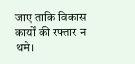जाए ताकि विकास कार्यों की रफ्तार न थमे।